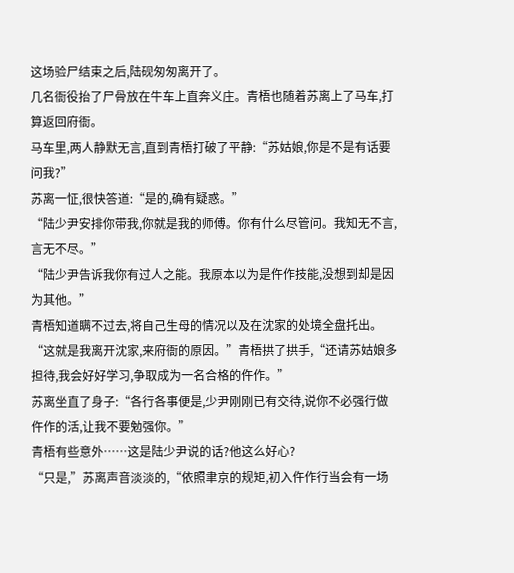这场验尸结束之后,陆砚匆匆离开了。
几名衙役抬了尸骨放在牛车上直奔义庄。青梧也随着苏离上了马车,打算返回府衙。
马车里,两人静默无言,直到青梧打破了平静:“苏姑娘,你是不是有话要问我?”
苏离一怔,很快答道:“是的,确有疑惑。”
“陆少尹安排你带我,你就是我的师傅。你有什么尽管问。我知无不言,言无不尽。”
“陆少尹告诉我你有过人之能。我原本以为是仵作技能,没想到却是因为其他。”
青梧知道瞒不过去,将自己生母的情况以及在沈家的处境全盘托出。
“这就是我离开沈家,来府衙的原因。”青梧拱了拱手,“还请苏姑娘多担待,我会好好学习,争取成为一名合格的仵作。”
苏离坐直了身子:“各行各事便是,少尹刚刚已有交待,说你不必强行做仵作的活,让我不要勉强你。”
青梧有些意外……这是陆少尹说的话?他这么好心?
“只是,”苏离声音淡淡的,“依照聿京的规矩,初入仵作行当会有一场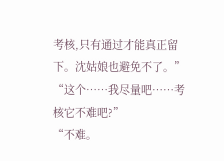考核,只有通过才能真正留下。沈姑娘也避免不了。”
“这个……我尽量吧……考核它不难吧?”
“不难。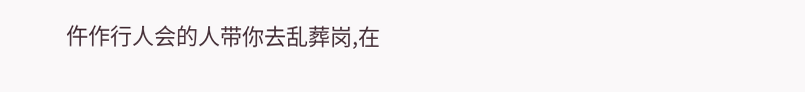仵作行人会的人带你去乱葬岗,在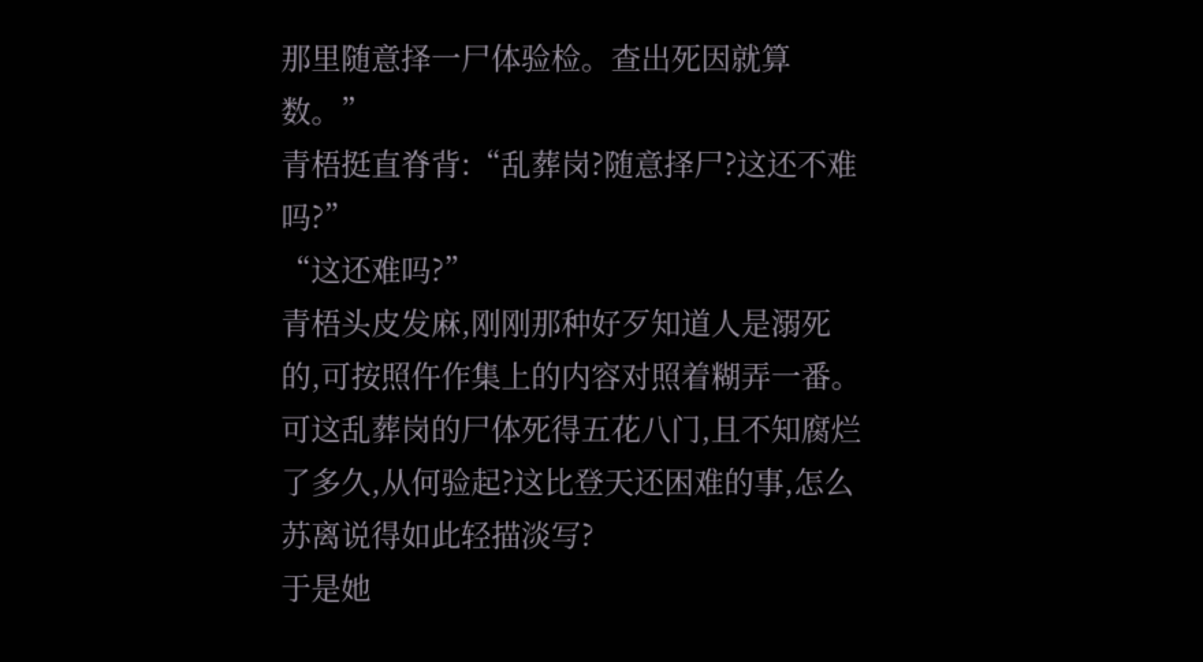那里随意择一尸体验检。查出死因就算数。”
青梧挺直脊背:“乱葬岗?随意择尸?这还不难吗?”
“这还难吗?”
青梧头皮发麻,刚刚那种好歹知道人是溺死的,可按照仵作集上的内容对照着糊弄一番。
可这乱葬岗的尸体死得五花八门,且不知腐烂了多久,从何验起?这比登天还困难的事,怎么苏离说得如此轻描淡写?
于是她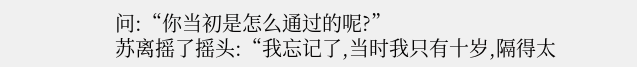问:“你当初是怎么通过的呢?”
苏离摇了摇头:“我忘记了,当时我只有十岁,隔得太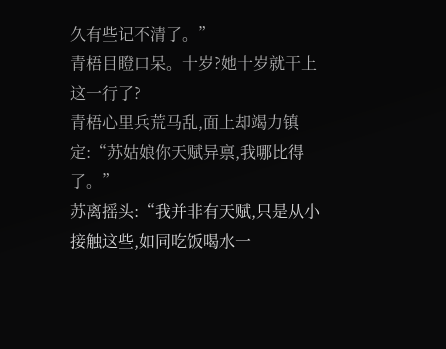久有些记不清了。”
青梧目瞪口呆。十岁?她十岁就干上这一行了?
青梧心里兵荒马乱,面上却竭力镇定:“苏姑娘你天赋异禀,我哪比得了。”
苏离摇头:“我并非有天赋,只是从小接触这些,如同吃饭喝水一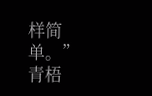样简单。”
青梧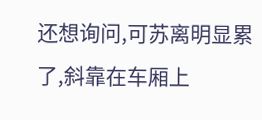还想询问,可苏离明显累了,斜靠在车厢上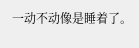一动不动像是睡着了。